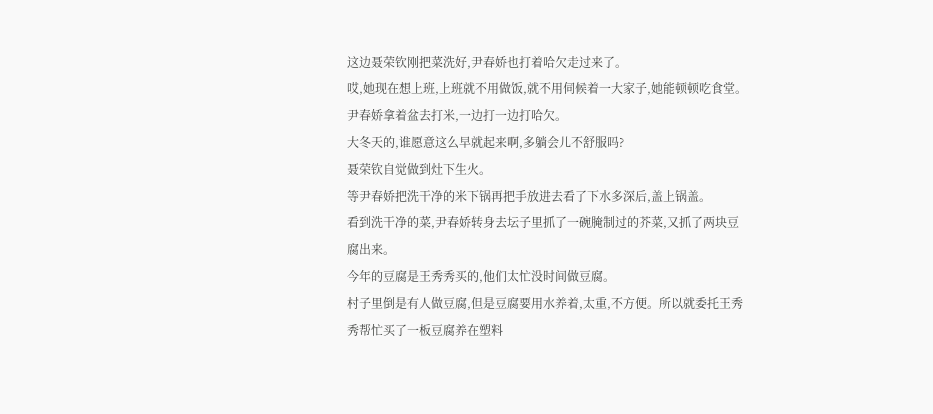这边聂荣钦刚把菜洗好,尹春娇也打着哈欠走过来了。
哎,她现在想上班,上班就不用做饭,就不用伺候着一大家子,她能顿顿吃食堂。
尹春娇拿着盆去打米,一边打一边打哈欠。
大冬天的,谁愿意这么早就起来啊,多躺会儿不舒服吗?
聂荣钦自觉做到灶下生火。
等尹春娇把洗干净的米下锅再把手放进去看了下水多深后,盖上锅盖。
看到洗干净的菜,尹春娇转身去坛子里抓了一碗腌制过的芥菜,又抓了两块豆腐出来。
今年的豆腐是王秀秀买的,他们太忙没时间做豆腐。
村子里倒是有人做豆腐,但是豆腐要用水养着,太重,不方便。所以就委托王秀秀帮忙买了一板豆腐养在塑料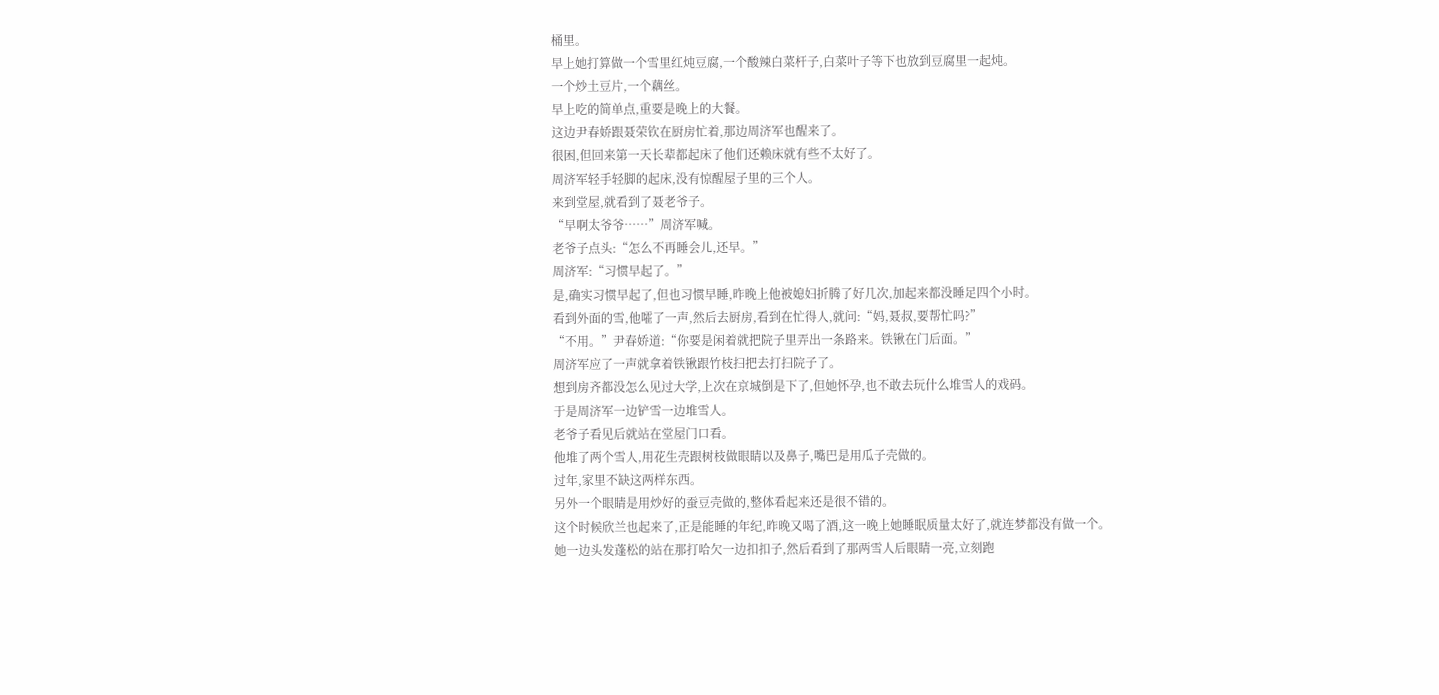桶里。
早上她打算做一个雪里红炖豆腐,一个酸辣白菜杆子,白菜叶子等下也放到豆腐里一起炖。
一个炒土豆片,一个藕丝。
早上吃的简单点,重要是晚上的大餐。
这边尹春娇跟聂荣钦在厨房忙着,那边周济军也醒来了。
很困,但回来第一天长辈都起床了他们还赖床就有些不太好了。
周济军轻手轻脚的起床,没有惊醒屋子里的三个人。
来到堂屋,就看到了聂老爷子。
“早啊太爷爷……”周济军喊。
老爷子点头:“怎么不再睡会儿,还早。”
周济军:“习惯早起了。”
是,确实习惯早起了,但也习惯早睡,昨晚上他被媳妇折腾了好几次,加起来都没睡足四个小时。
看到外面的雪,他嚯了一声,然后去厨房,看到在忙得人,就问:“妈,聂叔,要帮忙吗?”
“不用。”尹春娇道:“你要是闲着就把院子里弄出一条路来。铁锹在门后面。”
周济军应了一声就拿着铁锹跟竹枝扫把去打扫院子了。
想到房齐都没怎么见过大学,上次在京城倒是下了,但她怀孕,也不敢去玩什么堆雪人的戏码。
于是周济军一边铲雪一边堆雪人。
老爷子看见后就站在堂屋门口看。
他堆了两个雪人,用花生壳跟树枝做眼睛以及鼻子,嘴巴是用瓜子壳做的。
过年,家里不缺这两样东西。
另外一个眼睛是用炒好的蚕豆壳做的,整体看起来还是很不错的。
这个时候欣兰也起来了,正是能睡的年纪,昨晚又喝了酒,这一晚上她睡眠质量太好了,就连梦都没有做一个。
她一边头发蓬松的站在那打哈欠一边扣扣子,然后看到了那两雪人后眼睛一亮,立刻跑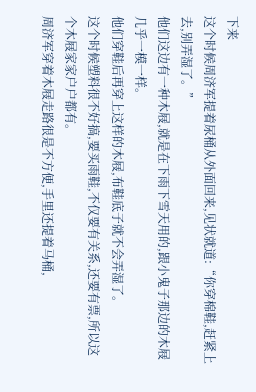下来
这个时候周济军提着尿桶从外面回来,见状就道:“你穿棉鞋,赶紧上去,别弄湿了。”
他们这边有一种木屐,就是在下雨下雪天用的,跟小鬼子那边的木屐几乎一模一样。
他们穿鞋后再穿上这样的木屐,布鞋底子就不会弄湿了。
这个时候塑料很不好搞,要买雨鞋,不仅要有关系,还要有票,所以这个木屐家家户户都有。
周济军穿着木屐走路很是不方便,手里还提着马桶,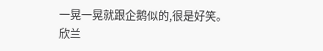一晃一晃就跟企鹅似的,很是好笑。
欣兰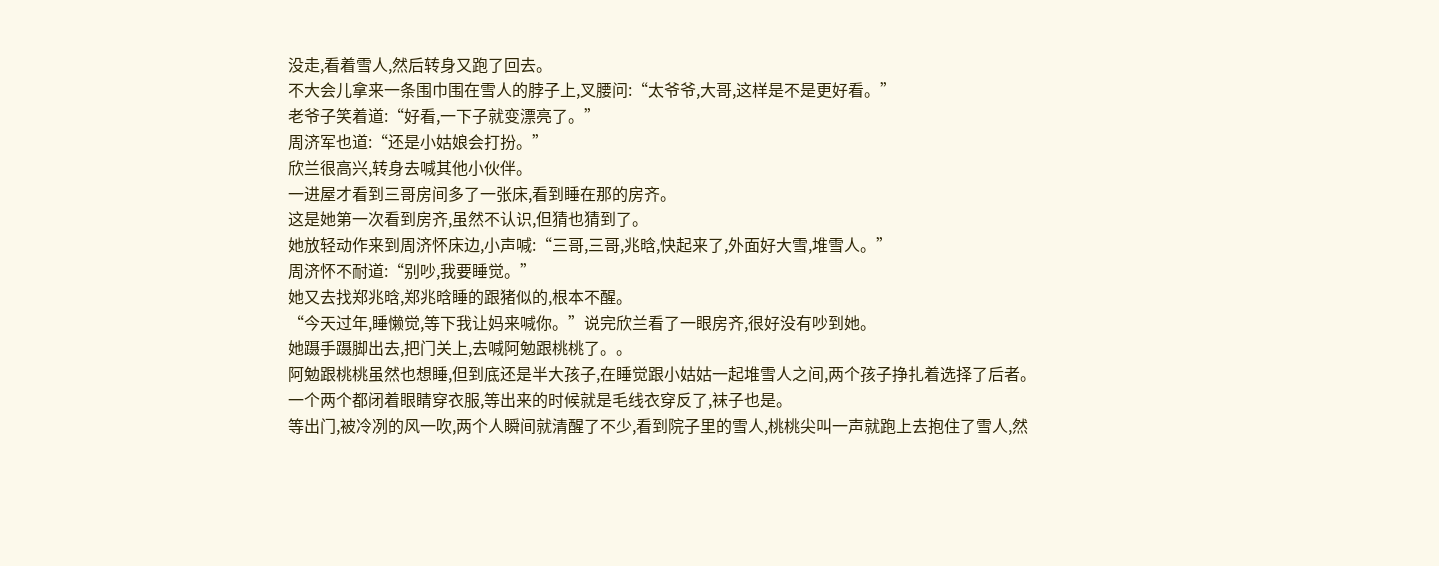没走,看着雪人,然后转身又跑了回去。
不大会儿拿来一条围巾围在雪人的脖子上,叉腰问:“太爷爷,大哥,这样是不是更好看。”
老爷子笑着道:“好看,一下子就变漂亮了。”
周济军也道:“还是小姑娘会打扮。”
欣兰很高兴,转身去喊其他小伙伴。
一进屋才看到三哥房间多了一张床,看到睡在那的房齐。
这是她第一次看到房齐,虽然不认识,但猜也猜到了。
她放轻动作来到周济怀床边,小声喊:“三哥,三哥,兆晗,快起来了,外面好大雪,堆雪人。”
周济怀不耐道:“别吵,我要睡觉。”
她又去找郑兆晗,郑兆晗睡的跟猪似的,根本不醒。
“今天过年,睡懒觉,等下我让妈来喊你。”说完欣兰看了一眼房齐,很好没有吵到她。
她蹑手蹑脚出去,把门关上,去喊阿勉跟桃桃了。。
阿勉跟桃桃虽然也想睡,但到底还是半大孩子,在睡觉跟小姑姑一起堆雪人之间,两个孩子挣扎着选择了后者。
一个两个都闭着眼睛穿衣服,等出来的时候就是毛线衣穿反了,袜子也是。
等出门,被冷冽的风一吹,两个人瞬间就清醒了不少,看到院子里的雪人,桃桃尖叫一声就跑上去抱住了雪人,然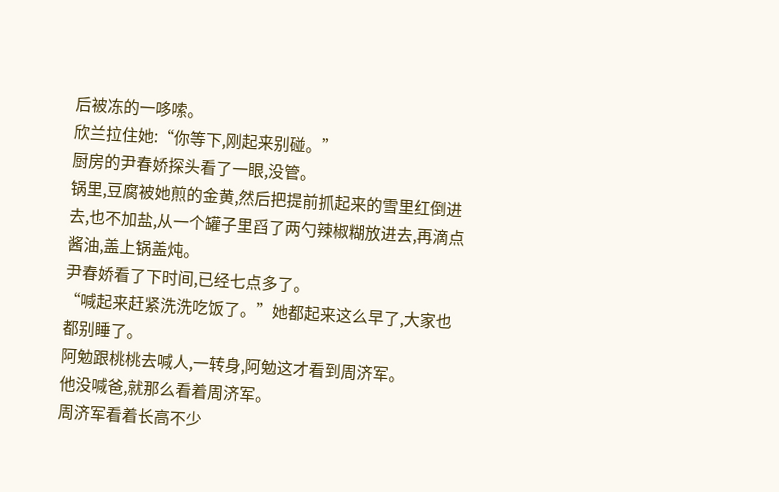后被冻的一哆嗦。
欣兰拉住她:“你等下,刚起来别碰。”
厨房的尹春娇探头看了一眼,没管。
锅里,豆腐被她煎的金黄,然后把提前抓起来的雪里红倒进去,也不加盐,从一个罐子里舀了两勺辣椒糊放进去,再滴点酱油,盖上锅盖炖。
尹春娇看了下时间,已经七点多了。
“喊起来赶紧洗洗吃饭了。”她都起来这么早了,大家也都别睡了。
阿勉跟桃桃去喊人,一转身,阿勉这才看到周济军。
他没喊爸,就那么看着周济军。
周济军看着长高不少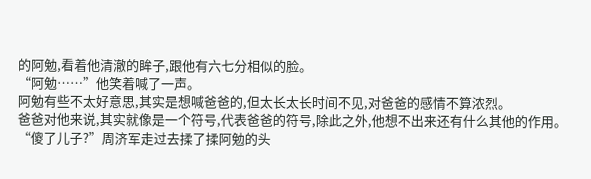的阿勉,看着他清澈的眸子,跟他有六七分相似的脸。
“阿勉……”他笑着喊了一声。
阿勉有些不太好意思,其实是想喊爸爸的,但太长太长时间不见,对爸爸的感情不算浓烈。
爸爸对他来说,其实就像是一个符号,代表爸爸的符号,除此之外,他想不出来还有什么其他的作用。
“傻了儿子?”周济军走过去揉了揉阿勉的头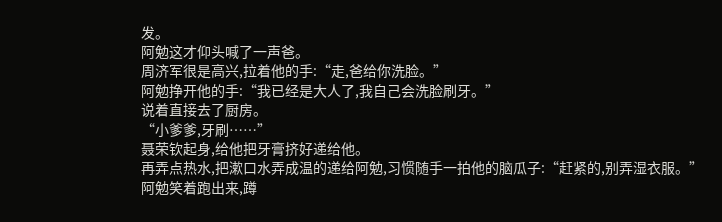发。
阿勉这才仰头喊了一声爸。
周济军很是高兴,拉着他的手:“走,爸给你洗脸。”
阿勉挣开他的手:“我已经是大人了,我自己会洗脸刷牙。”
说着直接去了厨房。
“小爹爹,牙刷……”
聂荣钦起身,给他把牙膏挤好递给他。
再弄点热水,把漱口水弄成温的递给阿勉,习惯随手一拍他的脑瓜子:“赶紧的,别弄湿衣服。”
阿勉笑着跑出来,蹲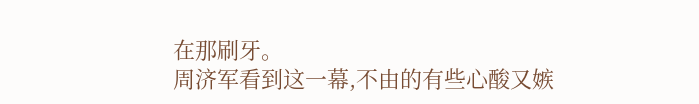在那刷牙。
周济军看到这一幕,不由的有些心酸又嫉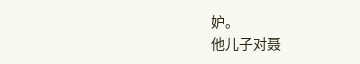妒。
他儿子对聂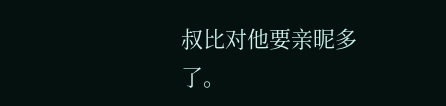叔比对他要亲昵多了。